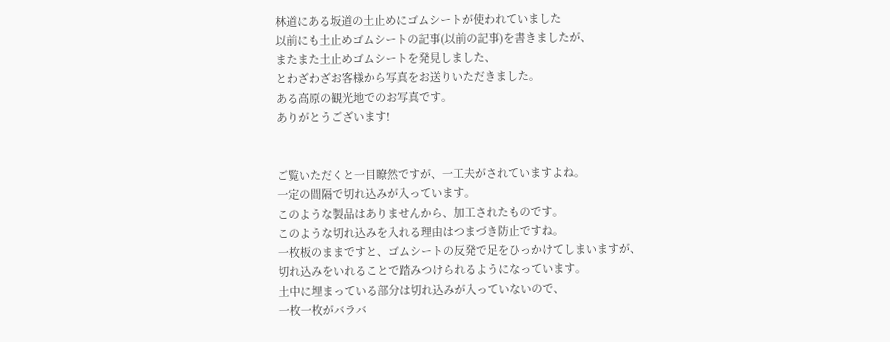林道にある坂道の土止めにゴムシートが使われていました
以前にも土止めゴムシートの記事(以前の記事)を書きましたが、
またまた土止めゴムシートを発見しました、
とわざわざお客様から写真をお送りいただきました。
ある高原の観光地でのお写真です。
ありがとうございます!


ご覧いただくと一目瞭然ですが、一工夫がされていますよね。
一定の間隔で切れ込みが入っています。
このような製品はありませんから、加工されたものです。
このような切れ込みを入れる理由はつまづき防止ですね。
一枚板のままですと、ゴムシートの反発で足をひっかけてしまいますが、
切れ込みをいれることで踏みつけられるようになっています。
土中に埋まっている部分は切れ込みが入っていないので、
一枚一枚がバラバ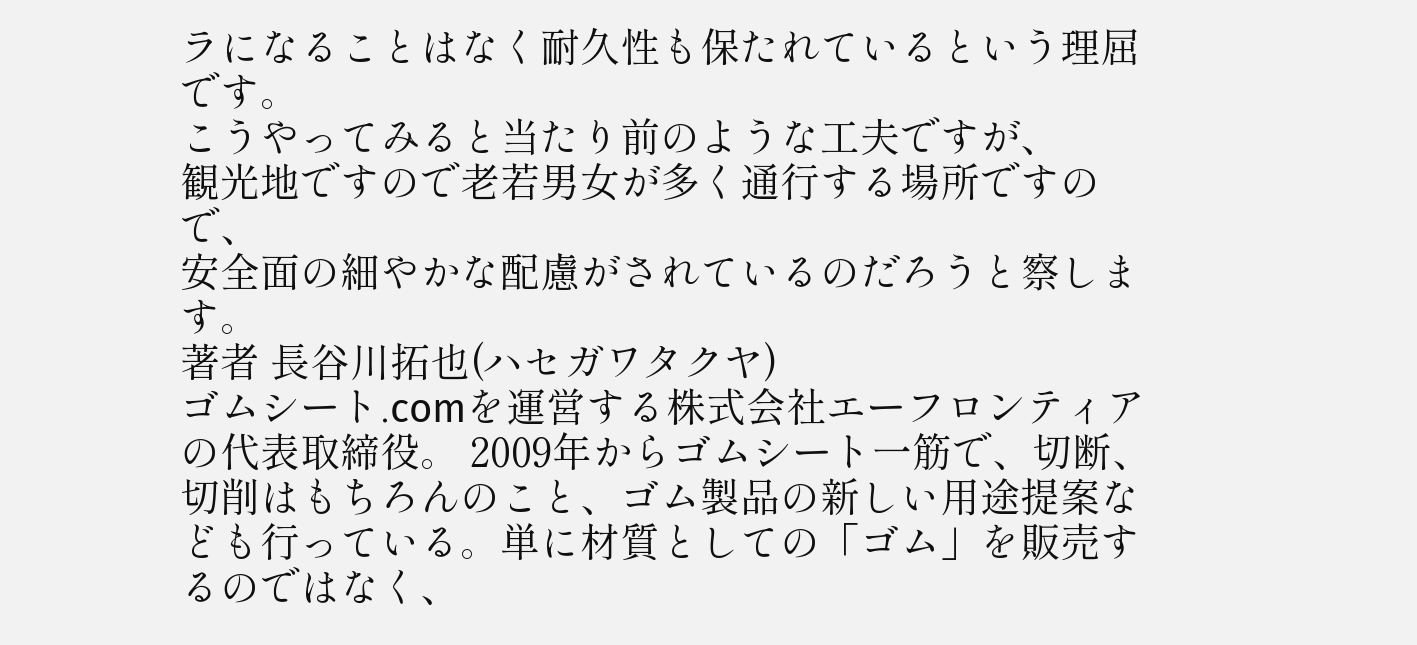ラになることはなく耐久性も保たれているという理屈です。
こうやってみると当たり前のような工夫ですが、
観光地ですので老若男女が多く通行する場所ですので、
安全面の細やかな配慮がされているのだろうと察します。
著者 長谷川拓也(ハセガワタクヤ)
ゴムシート.comを運営する株式会社エーフロンティアの代表取締役。 2009年からゴムシート一筋で、切断、切削はもちろんのこと、ゴム製品の新しい用途提案なども行っている。単に材質としての「ゴム」を販売するのではなく、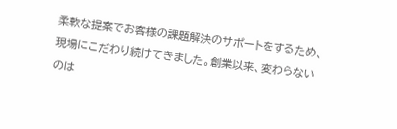柔軟な提案でお客様の課題解決のサポートをするため、現場にこだわり続けてきました。創業以来、変わらないのは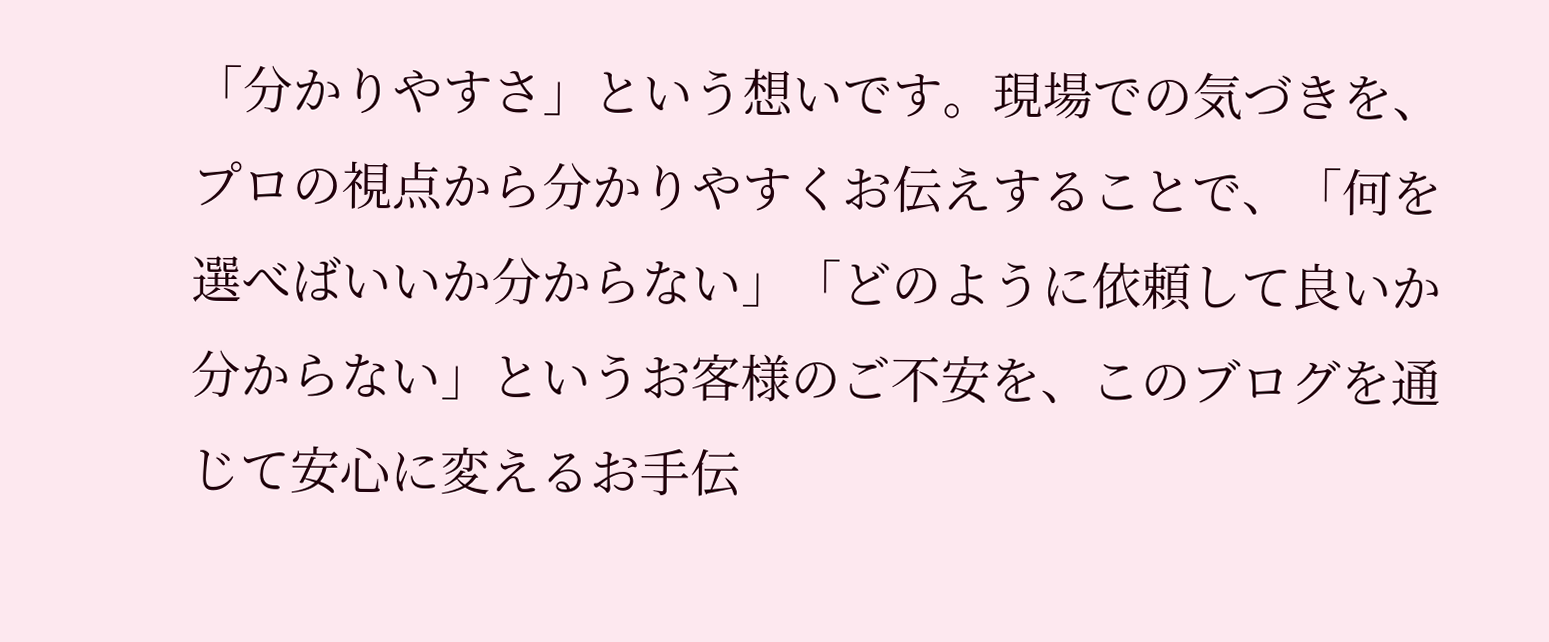「分かりやすさ」という想いです。現場での気づきを、プロの視点から分かりやすくお伝えすることで、「何を選べばいいか分からない」「どのように依頼して良いか分からない」というお客様のご不安を、このブログを通じて安心に変えるお手伝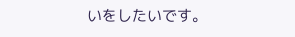いをしたいです。